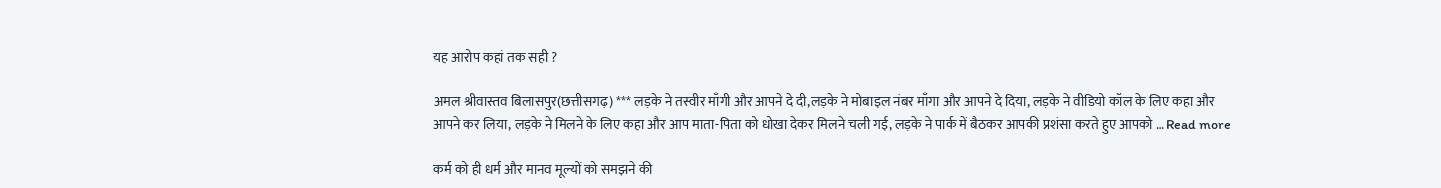यह आरोप कहां तक सही ?

अमल श्रीवास्तव बिलासपुर(छत्तीसगढ़) *** लड़के ने तस्वीर माँगी और आपने दे दी,लड़के ने मोबाइल नंबर माँगा और आपने दे दिया, लड़के ने वीडियो कॉल के लिए कहा और आपने कर लिया, लड़के ने मिलने के लिए कहा और आप माता-पिता को धोखा देकर मिलने चली गई, लड़के ने पार्क में बैठकर आपकी प्रशंसा करते हुए आपको … Read more

कर्म को ही धर्म और मानव मूल्यों को समझने की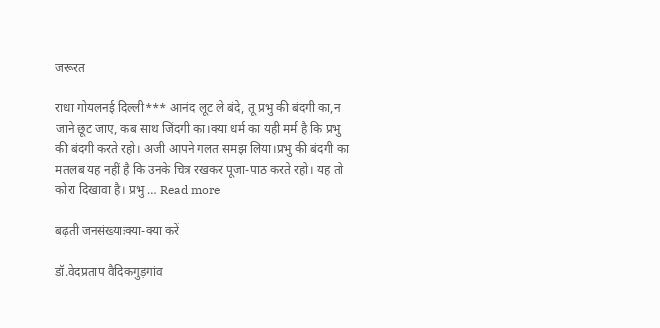जरूरत

राधा गोयलनई दिल्ली*** आनंद लूट ले बंदे, तू प्रभु की बंदगी का,न जाने छूट जाए, कब साथ जिंदगी का।क्या धर्म का यही मर्म है कि प्रभु की बंदगी करते रहो। अजी आपने गलत समझ लिया।प्रभु की बंदगी का मतलब यह नहीं है कि उनके चित्र रखकर पूजा-पाठ करते रहो। यह तो कोरा दिखावा है। प्रभु … Read more

बढ़ती जनसंख्याःक्या-क्या करें

डॉ.वेदप्रताप वैदिकगुड़गांव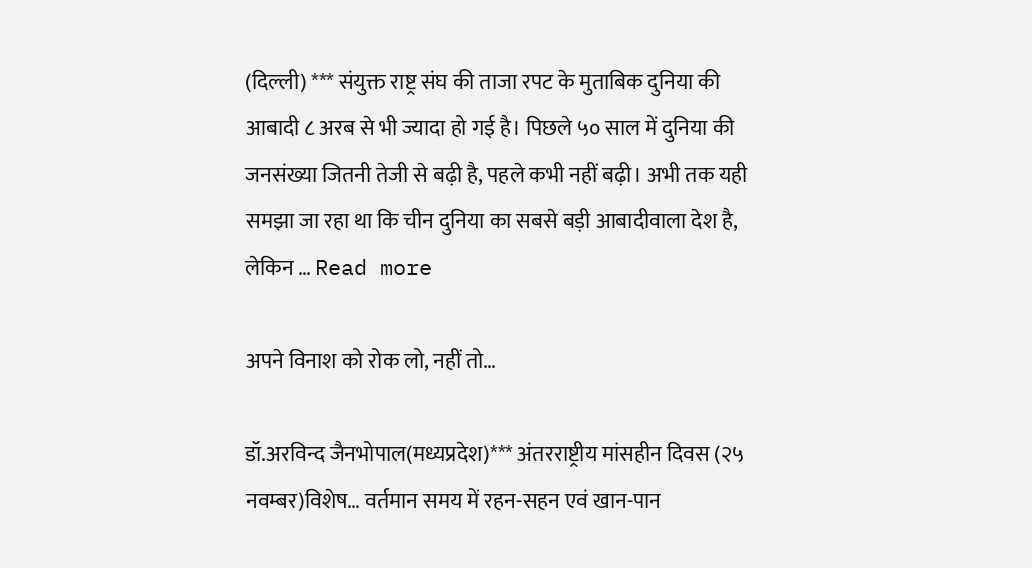(दिल्ली) *** संयुक्त राष्ट्र संघ की ताजा रपट के मुताबिक दुनिया की आबादी ८ अरब से भी ज्यादा हो गई है। पिछले ५० साल में दुनिया की जनसंख्या जितनी तेजी से बढ़ी है, पहले कभी नहीं बढ़ी। अभी तक यही समझा जा रहा था कि चीन दुनिया का सबसे बड़ी आबादीवाला देश है, लेकिन … Read more

अपने विनाश को रोक लो, नहीं तो…

डॉ.अरविन्द जैनभोपाल(मध्यप्रदेश)*** अंतरराष्ट्रीय मांसहीन दिवस (२५ नवम्बर)विशेष… वर्तमान समय में रहन-सहन एवं खान-पान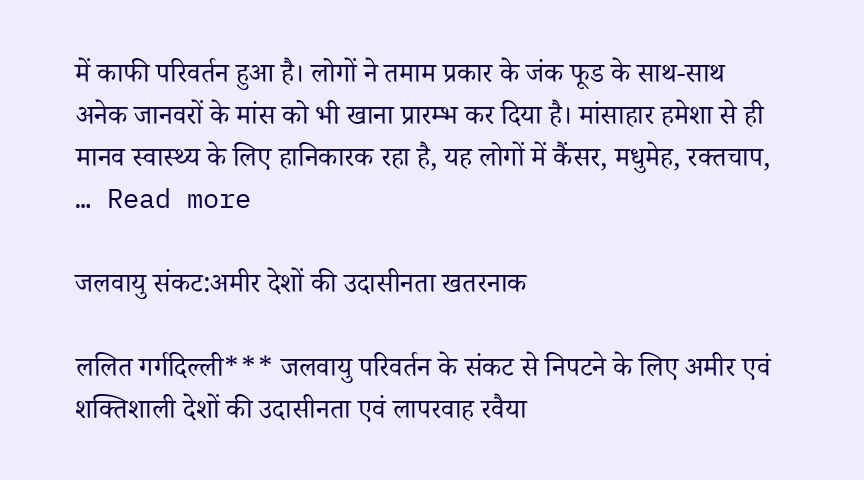में काफी परिवर्तन हुआ है। लोगों ने तमाम प्रकार के जंक फूड के साथ-साथ अनेक जानवरों के मांस को भी खाना प्रारम्भ कर दिया है। मांसाहार हमेशा से ही मानव स्वास्थ्य के लिए हानिकारक रहा है, यह लोगों में कैंसर, मधुमेह, रक्तचाप, … Read more

जलवायु संकट:अमीर देशों की उदासीनता खतरनाक

ललित गर्गदिल्ली*** जलवायु परिवर्तन के संकट से निपटने के लिए अमीर एवं शक्तिशाली देशों की उदासीनता एवं लापरवाह रवैया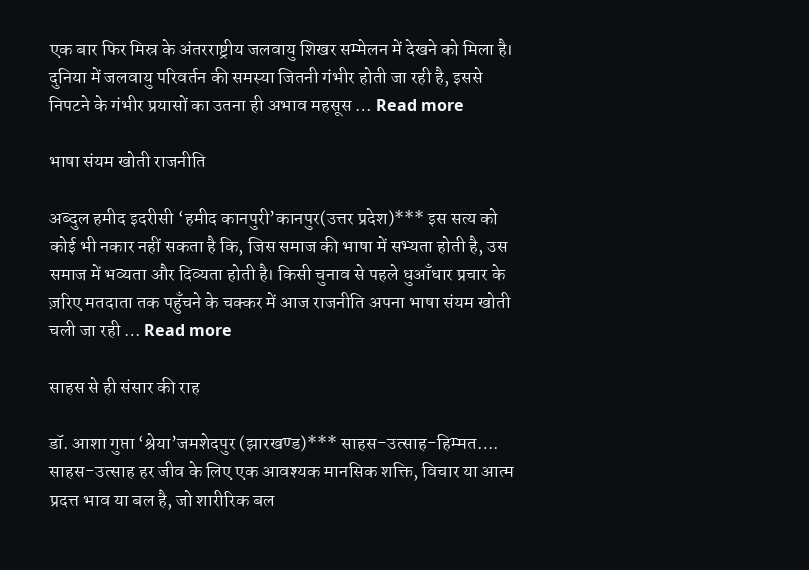एक बार फिर मिस्र के अंतरराष्ट्रीय जलवायु शिखर सम्मेलन में देखने को मिला है। दुनिया में जलवायु परिवर्तन की समस्या जितनी गंभीर होती जा रही है, इससे निपटने के गंभीर प्रयासों का उतना ही अभाव महसूस … Read more

भाषा संयम खोती राजनीति

अब्दुल हमीद इदरीसी ‘हमीद कानपुरी’कानपुर(उत्तर प्रदेश)*** इस सत्य को कोई भी नकार नहीं सकता है कि, जिस समाज की भाषा में सभ्यता होती है, उस समाज में भव्यता और दिव्यता होती है। किसी चुनाव से पहले धुआँधार प्रचार के ज़रिए मतदाता तक पहुँचने के चक्कर में आज राजनीति अपना भाषा संयम खोती चली जा रही … Read more

साहस से ही संसार की राह

डॉ. आशा गुप्ता ‘श्रेया’जमशेदपुर (झारखण्ड)*** साहस-उत्साह-हिम्मत…. साहस-उत्साह हर जीव के लिए एक आवश्यक मानसिक शक्ति, विचार या आत्म प्रदत्त भाव या बल है, जो शारीरिक बल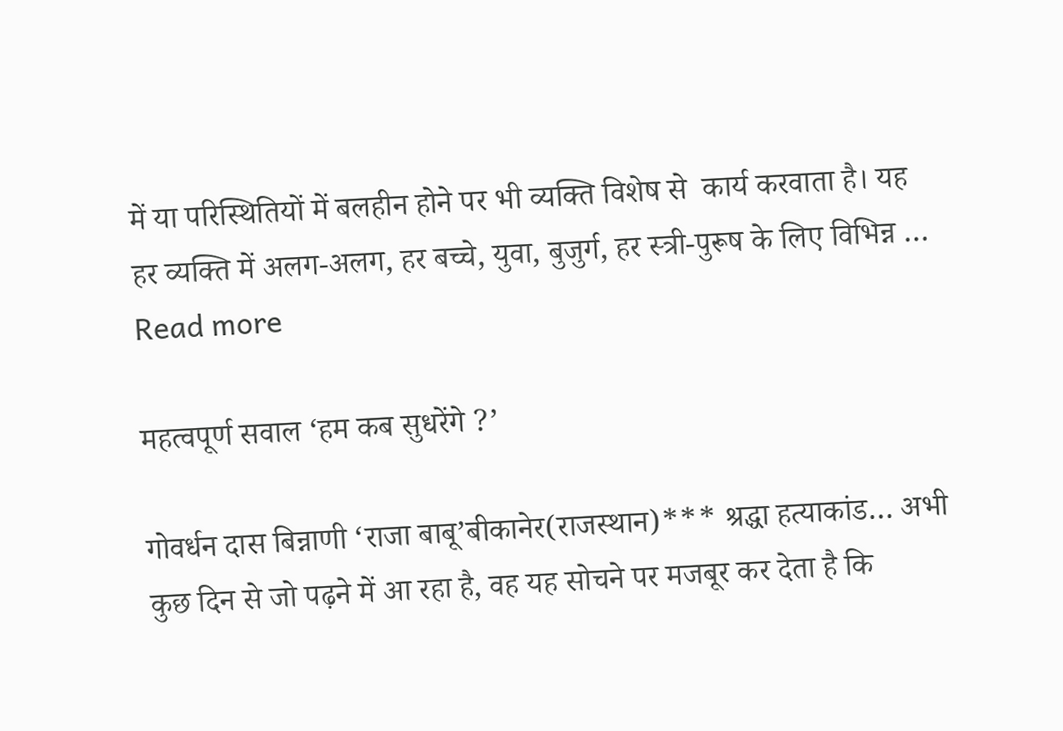में या परिस्थितियों में बलहीन होने पर भी व्यक्ति विशेष से  कार्य करवाता है। यह हर व्यक्ति में अलग-अलग, हर बच्चे, युवा, बुजुर्ग, हर स्त्री-पुरूष के लिए विभिन्न … Read more

महत्वपूर्ण सवाल ‘हम कब सुधरेंगे ?’

गोवर्धन दास बिन्नाणी ‘राजा बाबू’बीकानेर(राजस्थान)*** श्रद्धा हत्याकांड… अभी कुछ दिन से जो पढ़ने में आ रहा है, वह यह सोचने पर मजबूर कर देता है कि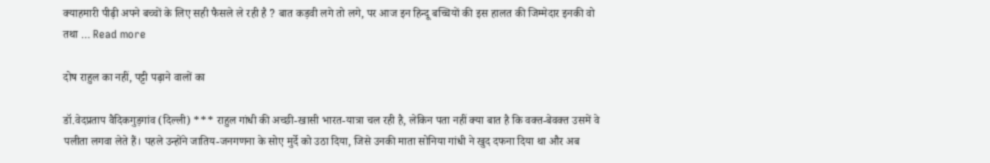क्याहमारी पीढ़ी अपने बच्चों के लिए सही फैसले ले रही है ? बात कड़वी लगे तो लगे, पर आज इन हिन्दू बच्चियों की इस हालत की जिम्मेदार इनकी वो तथा … Read more

दोष राहुल का नहीं, पट्टी पढ़ाने वालों का

डॉ.वेदप्रताप वैदिकगुड़गांव (दिल्ली) *** राहुल गांधी की अच्छी-खासी भारत-यात्रा चल रही है, लेकिन पता नहीं क्या बात है कि वक्त-बेवक्त उसमें वे पलीता लगवा लेते हैं। पहले उन्होंने जातिय-जनगणना के सोए मुर्दे को उठा दिया, जिसे उनकी माता सोनिया गांधी ने खुद दफना दिया था और अब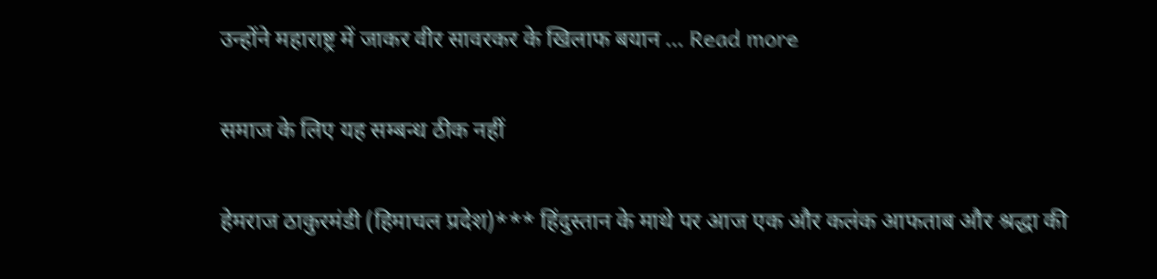उन्होंने महाराष्ट्र में जाकर वीर सावरकर के खिलाफ बयान … Read more

समाज के लिए यह सम्बन्ध ठीक नहीं

हेमराज ठाकुरमंडी (हिमाचल प्रदेश)*** हिंदुस्तान के माथे पर आज एक और कलंक आफताब और श्रद्धा की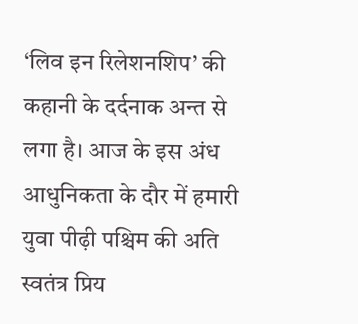‘लिव इन रिलेशनशिप’ की कहानी के दर्दनाक अन्त से लगा है। आज के इस अंध आधुनिकता के दौर में हमारी युवा पीढ़ी पश्चिम की अति स्वतंत्र प्रिय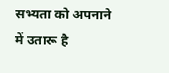सभ्यता को अपनाने में उतारू है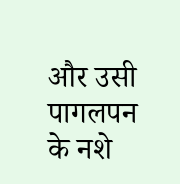और उसी पागलपन के नशे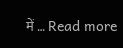में … Read more